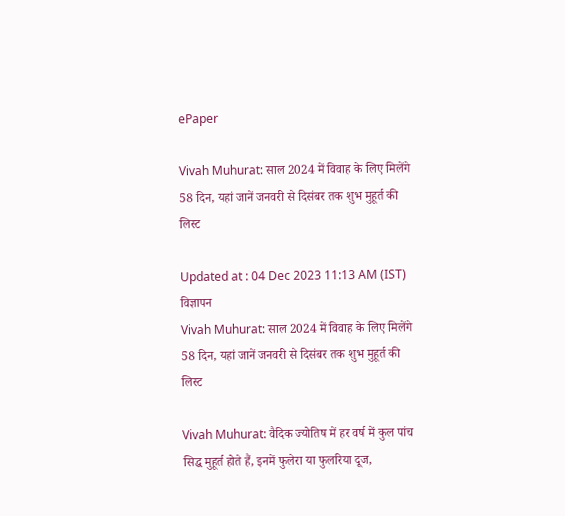ePaper

Vivah Muhurat: साल 2024 में विवाह के लिए मिलेंगे 58 दिन, यहां जानें जनवरी से दिसंबर तक शुभ मुहूर्त की लिस्ट

Updated at : 04 Dec 2023 11:13 AM (IST)
विज्ञापन
Vivah Muhurat: साल 2024 में विवाह के लिए मिलेंगे 58 दिन, यहां जानें जनवरी से दिसंबर तक शुभ मुहूर्त की लिस्ट

Vivah Muhurat: वैदिक ज्योतिष में हर वर्ष में कुल पांच सिद्ध मुहूर्त होते हैं, इनमें फुलेरा या फुलरिया दूज,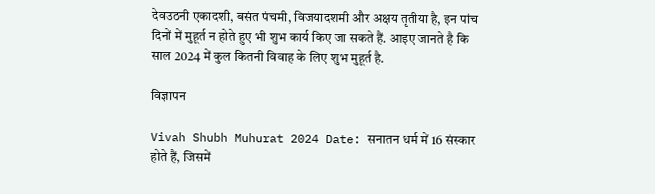देवउठनी एकादशी, बसंत पंचमी, विजयादशमी और अक्षय तृतीया है, इन पांच दिनों में मुहूर्त न होते हुए भी शुभ कार्य किए जा सकते हैं. आइए जानते है कि साल 2024 में कुल कितनी विवाह के लिए शुभ मुहूर्त है.

विज्ञापन

Vivah Shubh Muhurat 2024 Date: सनातन धर्म में 16 संस्कार होते हैं, जिसमें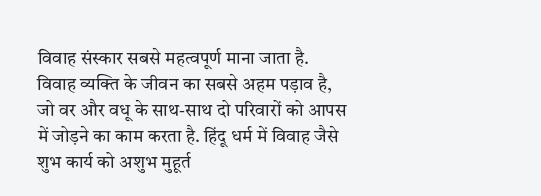विवाह संस्कार सबसे महत्वपूर्ण माना जाता है. विवाह व्यक्ति के जीवन का सबसे अहम पड़ाव है, जो वर और वधू के साथ-साथ दो परिवारों को आपस में जोड़ने का काम करता है. हिंदू धर्म में विवाह जैसे शुभ कार्य को अशुभ मुहूर्त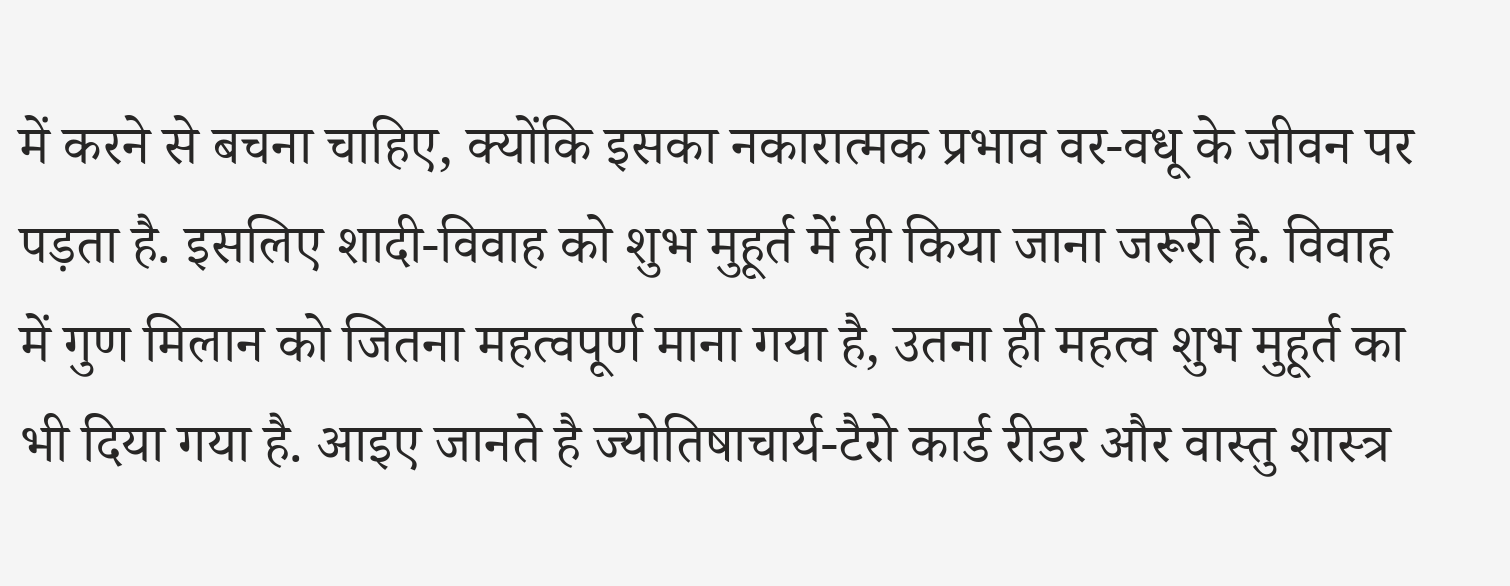में करने से बचना चाहिए, क्योंकि इसका नकारात्मक प्रभाव वर-वधू के जीवन पर पड़ता है. इसलिए शादी-विवाह को शुभ मुहूर्त में ही किया जाना जरूरी है. विवाह में गुण मिलान को जितना महत्वपूर्ण माना गया है, उतना ही महत्व शुभ मुहूर्त का भी दिया गया है. आइए जानते है ज्योतिषाचार्य-टैरो कार्ड रीडर और वास्तु शास्त्र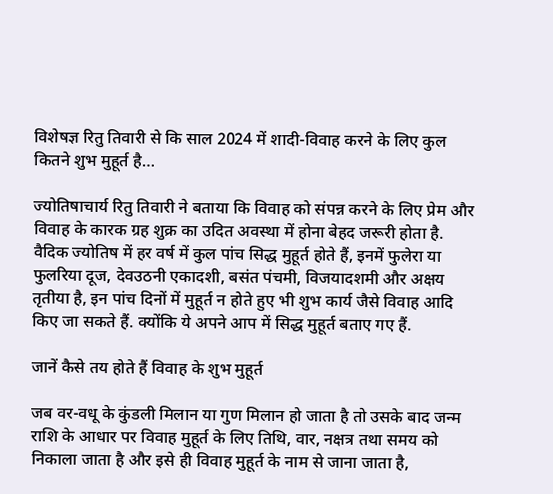विशेषज्ञ रितु तिवारी से कि साल 2024 में शादी-विवाह करने के लिए कुल कितने शुभ मुहूर्त है…

ज्योतिषाचार्य रितु तिवारी ने बताया कि विवाह को संपन्न करने के लिए प्रेम और विवाह के कारक ग्रह शुक्र का उदित अवस्था में होना बेहद जरूरी होता है. वैदिक ज्योतिष में हर वर्ष में कुल पांच सिद्ध मुहूर्त होते हैं, इनमें फुलेरा या फुलरिया दूज, देवउठनी एकादशी, बसंत पंचमी, विजयादशमी और अक्षय तृतीया है, इन पांच दिनों में मुहूर्त न होते हुए भी शुभ कार्य जैसे विवाह आदि किए जा सकते हैं. क्योंकि ये अपने आप में सिद्ध मुहूर्त बताए गए हैं.

जानें कैसे तय होते हैं विवाह के शुभ मुहूर्त

जब वर-वधू के कुंडली मिलान या गुण मिलान हो जाता है तो उसके बाद जन्म राशि के आधार पर विवाह मुहूर्त के लिए तिथि, वार, नक्षत्र तथा समय को निकाला जाता है और इसे ही विवाह मुहूर्त के नाम से जाना जाता है,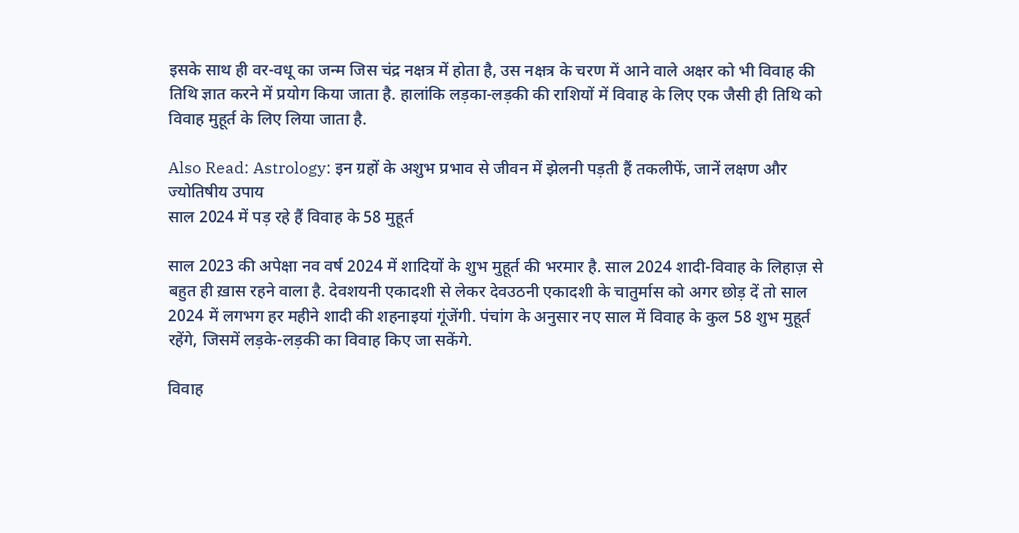इसके साथ ही वर-वधू का जन्म जिस चंद्र नक्षत्र में होता है, उस नक्षत्र के चरण में आने वाले अक्षर को भी विवाह की तिथि ज्ञात करने में प्रयोग किया जाता है. हालांकि लड़का-लड़की की राशियों में विवाह के लिए एक जैसी ही तिथि को विवाह मुहूर्त के लिए लिया जाता है.

Also Read: Astrology: इन ग्रहों के अशुभ प्रभाव से जीवन में झेलनी पड़ती हैं तकलीफें, जानें लक्षण और ज्योतिषीय उपाय
साल 2024 में पड़ रहे हैं विवाह के 58 मुहूर्त

साल 2023 की अपेक्षा नव वर्ष 2024 में शादियों के शुभ मुहूर्त की भरमार है. साल 2024 शादी-विवाह के लिहाज़ से बहुत ही ख़ास रहने वाला है. देवशयनी एकादशी से लेकर देवउठनी एकादशी के चातुर्मास को अगर छोड़ दें तो साल 2024 में लगभग हर महीने शादी की शहनाइयां गूंजेंगी. पंचांग के अनुसार नए साल में विवाह के कुल 58 शुभ मुहूर्त रहेंगे, जिसमें लड़के-लड़की का विवाह किए जा सकेंगे.

विवाह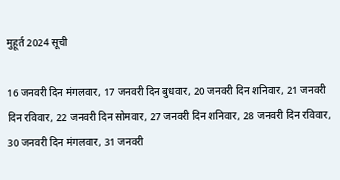मुहूर्त 2024 सूची

16 जनवरी दिन मंगलवार, 17 जनवरी दिन बुधवार, 20 जनवरी दिन शनिवार, 21 जनवरी दिन रविवार, 22 जनवरी दिन सोमवार, 27 जनवरी दिन शनिवार, 28 जनवरी दिन रविवार, 30 जनवरी दिन मंगलवार, 31 जनवरी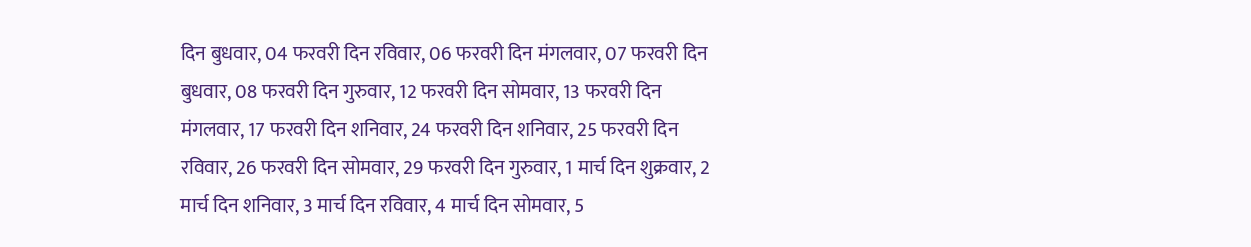दिन बुधवार, 04 फरवरी दिन रविवार, 06 फरवरी दिन मंगलवार, 07 फरवरी दिन बुधवार, 08 फरवरी दिन गुरुवार, 12 फरवरी दिन सोमवार, 13 फरवरी दिन मंगलवार, 17 फरवरी दिन शनिवार, 24 फरवरी दिन शनिवार, 25 फरवरी दिन रविवार, 26 फरवरी दिन सोमवार, 29 फरवरी दिन गुरुवार, 1 मार्च दिन शुक्रवार, 2 मार्च दिन शनिवार, 3 मार्च दिन रविवार, 4 मार्च दिन सोमवार, 5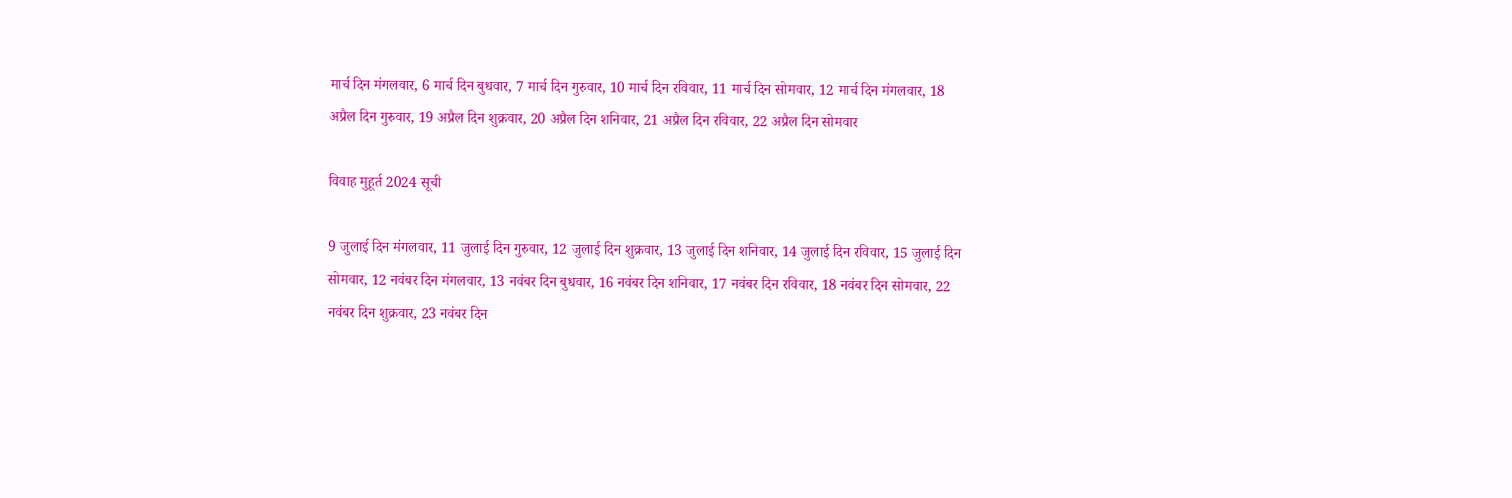मार्च दिन मंगलवार, 6 मार्च दिन बुधवार, 7 मार्च दिन गुरुवार, 10 मार्च दिन रविवार, 11 मार्च दिन सोमवार, 12 मार्च दिन मंगलवार, 18 अप्रैल दिन गुरुवार, 19 अप्रैल दिन शुक्रवार, 20 अप्रैल दिन शनिवार, 21 अप्रैल दिन रविवार, 22 अप्रैल दिन सोमवार

विवाह मुहूर्त 2024 सूची

9 जुलाई दिन मंगलवार, 11 जुलाई दिन गुरुवार, 12 जुलाई दिन शुक्रवार, 13 जुलाई दिन शनिवार, 14 जुलाई दिन रविवार, 15 जुलाई दिन सोमवार, 12 नवंबर दिन मंगलवार, 13 नवंबर दिन बुधवार, 16 नवंबर दिन शनिवार, 17 नवंबर दिन रविवार, 18 नवंबर दिन सोमवार, 22 नवंबर दिन शुक्रवार, 23 नवंबर दिन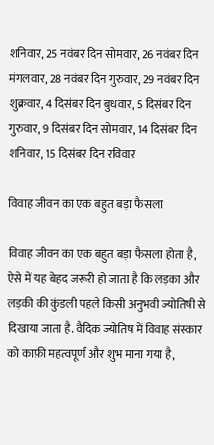शनिवार, 25 नवंबर दिन सोमवार, 26 नवंबर दिन मंगलवार, 28 नवंबर दिन गुरुवार, 29 नवंबर दिन शुक्रवार, 4 दिसंबर दिन बुधवार, 5 दिसंबर दिन गुरुवार, 9 दिसंबर दिन सोमवार, 14 दिसंबर दिन शनिवार, 15 दिसंबर दिन रविवार

विवाह जीवन का एक बहुत बड़ा फैसला

विवाह जीवन का एक बहुत बड़ा फैसला होता है, ऐसे में यह बेहद जरूरी हो जाता है कि लड़का और लड़की की कुंडली पहले किसी अनुभवी ज्योतिषी से दिखाया जाता है. वैदिक ज्योतिष में विवाह संस्कार को काफ़ी महत्वपूर्ण और शुभ माना गया है,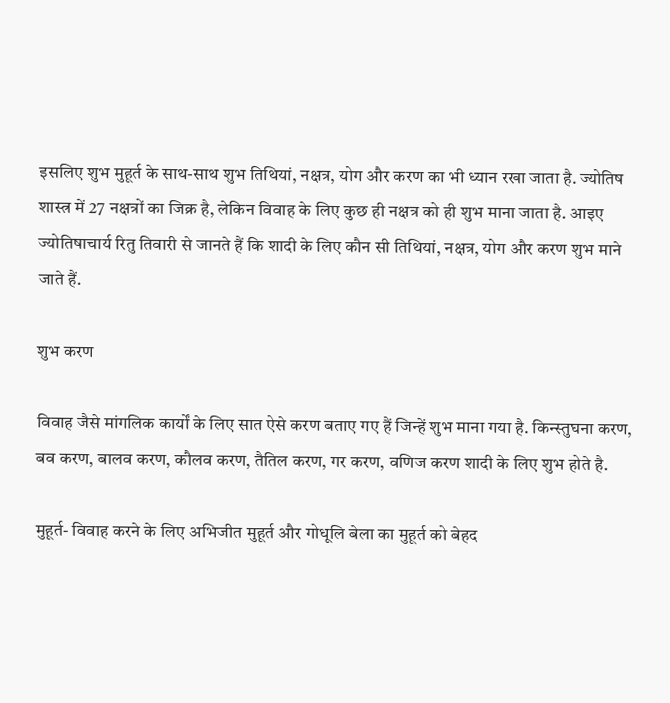इसलिए शुभ मुहूर्त के साथ-साथ शुभ तिथियां, नक्षत्र, योग और करण का भी ध्यान रखा जाता है. ज्योतिष शास्त्र में 27 नक्षत्रों का जिक्र है, लेकिन विवाह के लिए कुछ ही नक्षत्र को ही शुभ माना जाता है. आइए ज्योतिषाचार्य रितु तिवारी से जानते हैं कि शादी के लिए कौन सी तिथियां, नक्षत्र, योग और करण शुभ माने जाते हैं.

शुभ करण

विवाह जैसे मांगलिक कार्यों के लिए सात ऐसे करण बताए गए हैं जिन्हें शुभ माना गया है. किन्स्तुघना करण, बव करण, बालव करण, कौलव करण, तैतिल करण, गर करण, वणिज करण शादी के लिए शुभ होते है.

मुहूर्त- विवाह करने के लिए अभिजीत मुहूर्त और गोधूलि बेला का मुहूर्त को बेहद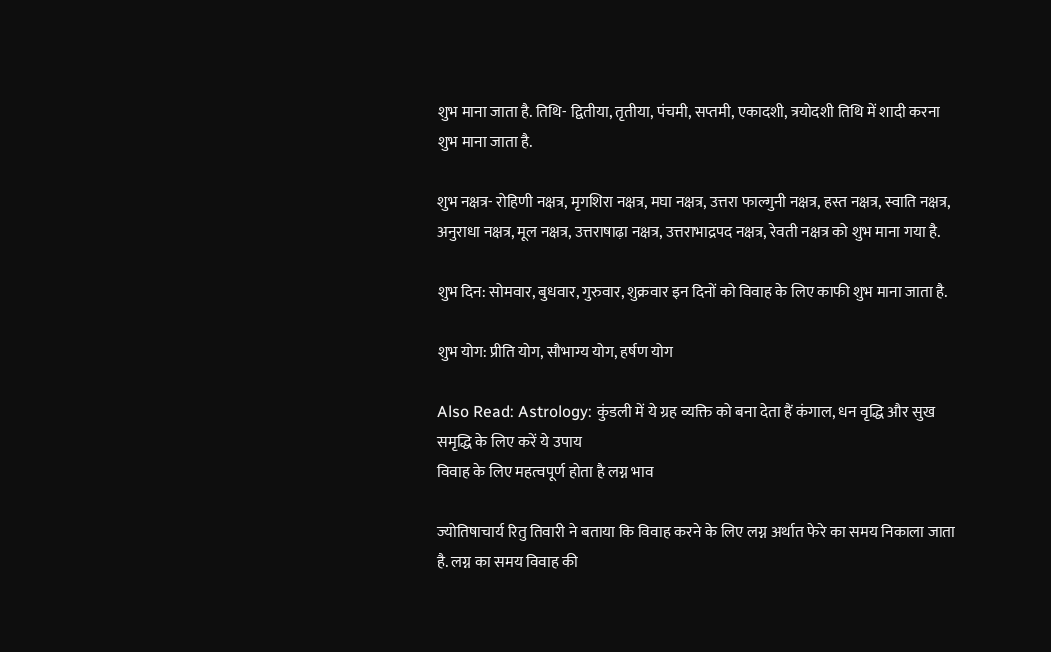शुभ माना जाता है. तिथि- द्वितीया, तृतीया, पंचमी, सप्तमी, एकादशी, त्रयोदशी तिथि में शादी करना शुभ माना जाता है.

शुभ नक्षत्र- रोहिणी नक्षत्र, मृगशिरा नक्षत्र, मघा नक्षत्र, उत्तरा फाल्गुनी नक्षत्र, हस्त नक्षत्र, स्वाति नक्षत्र, अनुराधा नक्षत्र, मूल नक्षत्र, उत्तराषाढ़ा नक्षत्र, उत्तराभाद्रपद नक्षत्र, रेवती नक्षत्र को शुभ माना गया है.

शुभ दिन: सोमवार, बुधवार, गुरुवार, शुक्रवार इन दिनों को विवाह के लिए काफी शुभ माना जाता है.

शुभ योग: प्रीति योग, सौभाग्य योग, हर्षण योग

Also Read: Astrology: कुंडली में ये ग्रह व्यक्ति को बना देता हैं कंगाल, धन वृद्धि और सुख समृद्धि के लिए करें ये उपाय
विवाह के लिए महत्वपूर्ण होता है लग्न भाव

ज्योतिषाचार्य रितु तिवारी ने बताया कि विवाह करने के लिए लग्न अर्थात फेरे का समय निकाला जाता है. लग्न का समय विवाह की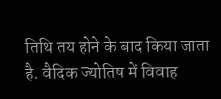तिथि तय होने के बाद किया जाता है. वैदिक ज्योतिष में विवाह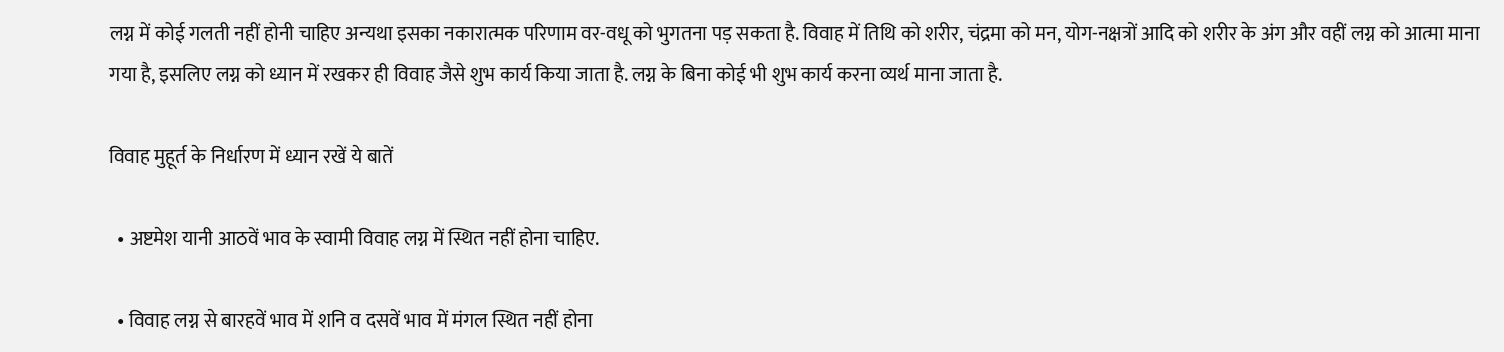लग्न में कोई गलती नहीं होनी चाहिए अन्यथा इसका नकारात्मक परिणाम वर-वधू को भुगतना पड़ सकता है. विवाह में तिथि को शरीर, चंद्रमा को मन, योग-नक्षत्रों आदि को शरीर के अंग और वहीं लग्न को आत्मा माना गया है, इसलिए लग्न को ध्यान में रखकर ही विवाह जैसे शुभ कार्य किया जाता है. लग्न के बिना कोई भी शुभ कार्य करना व्यर्थ माना जाता है.

विवाह मुहूर्त के निर्धारण में ध्यान रखें ये बातें

  • अष्टमेश यानी आठवें भाव के स्वामी विवाह लग्न में स्थित नहीं होना चाहिए.

  • विवाह लग्न से बारहवें भाव में शनि व दसवें भाव में मंगल स्थित नहीं होना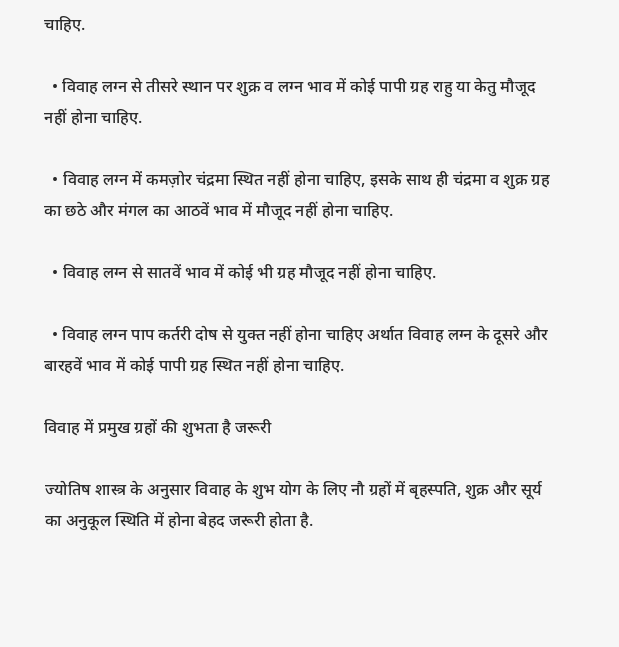चाहिए.

  • विवाह लग्न से तीसरे स्थान पर शुक्र व लग्न भाव में कोई पापी ग्रह राहु या केतु मौजूद नहीं होना चाहिए.

  • विवाह लग्न में कमज़ोर चंद्रमा स्थित नहीं होना चाहिए, इसके साथ ही चंद्रमा व शुक्र ग्रह का छठे और मंगल का आठवें भाव में मौजूद नहीं होना चाहिए.

  • विवाह लग्न से सातवें भाव में कोई भी ग्रह मौजूद नहीं होना चाहिए.

  • विवाह लग्न पाप कर्तरी दोष से युक्त नहीं होना चाहिए अर्थात विवाह लग्न के दूसरे और बारहवें भाव में कोई पापी ग्रह स्थित नहीं होना चाहिए.

विवाह में प्रमुख ग्रहों की शुभता है जरूरी

ज्योतिष शास्त्र के अनुसार विवाह के शुभ योग के लिए नौ ग्रहों में बृहस्पति, शुक्र और सूर्य का अनुकूल स्थिति में होना बेहद जरूरी होता है.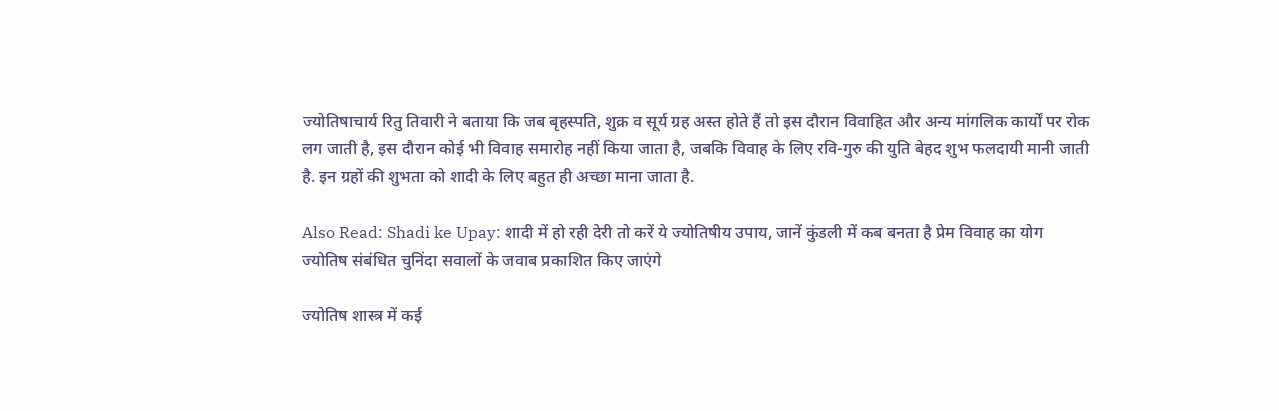ज्योतिषाचार्य रितु तिवारी ने बताया कि जब बृहस्पति, शुक्र व सूर्य ग्रह अस्त होते हैं तो इस दौरान विवाहित और अन्य मांगलिक कार्यों पर रोक लग जाती है, इस दौरान कोई भी विवाह समारोह नहीं किया जाता है, जबकि विवाह के लिए रवि-गुरु की युति बेहद शुभ फलदायी मानी जाती है. इन ग्रहों की शुभता को शादी के लिए बहुत ही अच्छा माना जाता है.

Also Read: Shadi ke Upay: शादी में हो रही देरी तो करें ये ज्योतिषीय उपाय, जानें कुंडली में कब बनता है प्रेम विवाह का योग
ज्योतिष संबंधित चुनिंदा सवालों के जवाब प्रकाशित किए जाएंगे

ज्योतिष शास्त्र में कई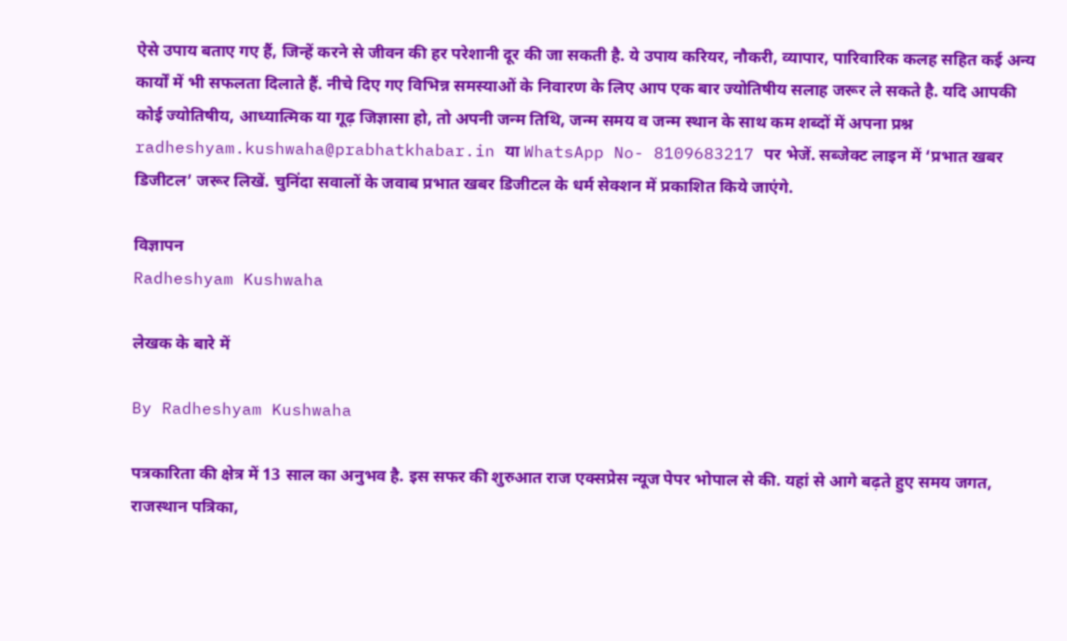ऐसे उपाय बताए गए हैं, जिन्हें करने से जीवन की हर परेशानी दूर की जा सकती है. ये उपाय करियर, नौकरी, व्यापार, पारिवारिक कलह सहित कई अन्य कार्यों में भी सफलता दिलाते हैं. नीचे दिए गए विभिन्न समस्याओं के निवारण के लिए आप एक बार ज्योतिषीय सलाह जरूर ले सकते है. यदि आपकी कोई ज्योतिषीय, आध्यात्मिक या गूढ़ जिज्ञासा हो, तो अपनी जन्म तिथि, जन्म समय व जन्म स्थान के साथ कम शब्दों में अपना प्रश्न radheshyam.kushwaha@prabhatkhabar.in या WhatsApp No- 8109683217 पर भेजें. सब्जेक्ट लाइन में ‘प्रभात खबर डिजीटल’ जरूर लिखें. चुनिंदा सवालों के जवाब प्रभात खबर डिजीटल के धर्म सेक्शन में प्रकाशित किये जाएंगे.

विज्ञापन
Radheshyam Kushwaha

लेखक के बारे में

By Radheshyam Kushwaha

पत्रकारिता की क्षेत्र में 13 साल का अनुभव है. इस सफर की शुरुआत राज एक्सप्रेस न्यूज पेपर भोपाल से की. यहां से आगे बढ़ते हुए समय जगत, राजस्थान पत्रिका,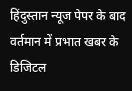हिंदुस्तान न्यूज पेपर के बाद वर्तमान में प्रभात खबर के डिजिटल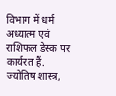विभाग में धर्म अध्यात्म एवं राशिफल डेस्क पर कार्यरत हैं. ज्योतिष शास्त्र,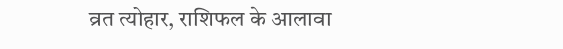व्रत त्योहार, राशिफल के आलावा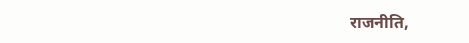राजनीति,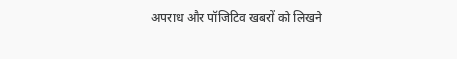अपराध और पॉजिटिव खबरों को लिखने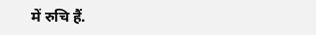में रुचि हैं.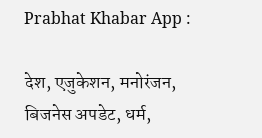Prabhat Khabar App :

देश, एजुकेशन, मनोरंजन, बिजनेस अपडेट, धर्म,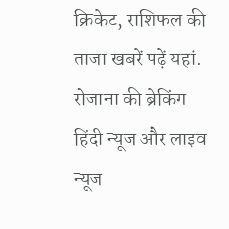क्रिकेट, राशिफल की ताजा खबरें पढ़ें यहां. रोजाना की ब्रेकिंग हिंदी न्यूज और लाइव न्यूज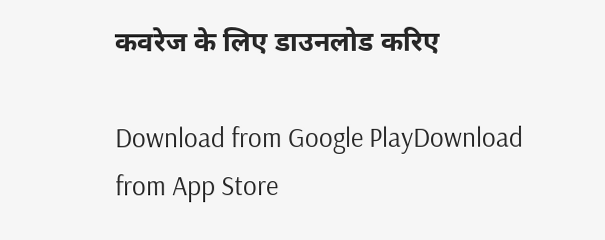कवरेज के लिए डाउनलोड करिए

Download from Google PlayDownload from App Store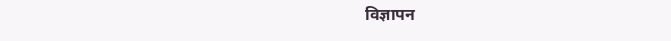विज्ञापन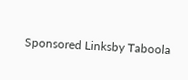Sponsored Linksby Taboola